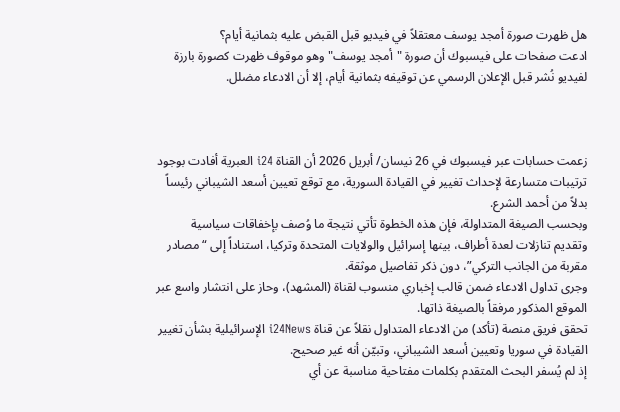هل ظهرت صورة أمجد يوسف معتقلاً في فيديو قبل القبض عليه بثمانية أيام؟
ادعت صفحات على فيسبوك أن صورة "أمجد يوسف" وهو موقوف ظهرت كصورة بارزة لفيديو نُشر قبل الإعلان الرسمي عن توقيفه بثمانية أيام، إلا أن الادعاء مضلل.



زعمت حسابات عبر فيسبوك في 26 نيسان/ أبريل 2026 أن القناة i24 العبرية أفادت بوجود ترتيبات متسارعة لإحداث تغيير في القيادة السورية، مع توقع تعيين أسعد الشيباني رئيساً بدلاً من أحمد الشرع.
وبحسب الصيغة المتداولة، فإن هذه الخطوة تأتي نتيجة ما وُصف بإخفاقات سياسية وتقديم تنازلات لعدة أطراف، بينها إسرائيل والولايات المتحدة وتركيا، استناداً إلى “مصادر مقربة من الجانب التركي”، دون ذكر تفاصيل موثقة.
وجرى تداول الادعاء ضمن قالب إخباري منسوب لقناة (المشهد)، وحاز على انتشار واسع عبر الموقع المذكور مرفقاً بالصيغة ذاتها.
تحقق فريق منصة (تأكد) من الادعاء المتداول نقلاً عن قناة i24News الإسرائيلية بشأن تغيير القيادة في سوريا وتعيين أسعد الشيباني، وتبيّن أنه غير صحيح.
إذ لم يُسفر البحث المتقدم بكلمات مفتاحية مناسبة عن أي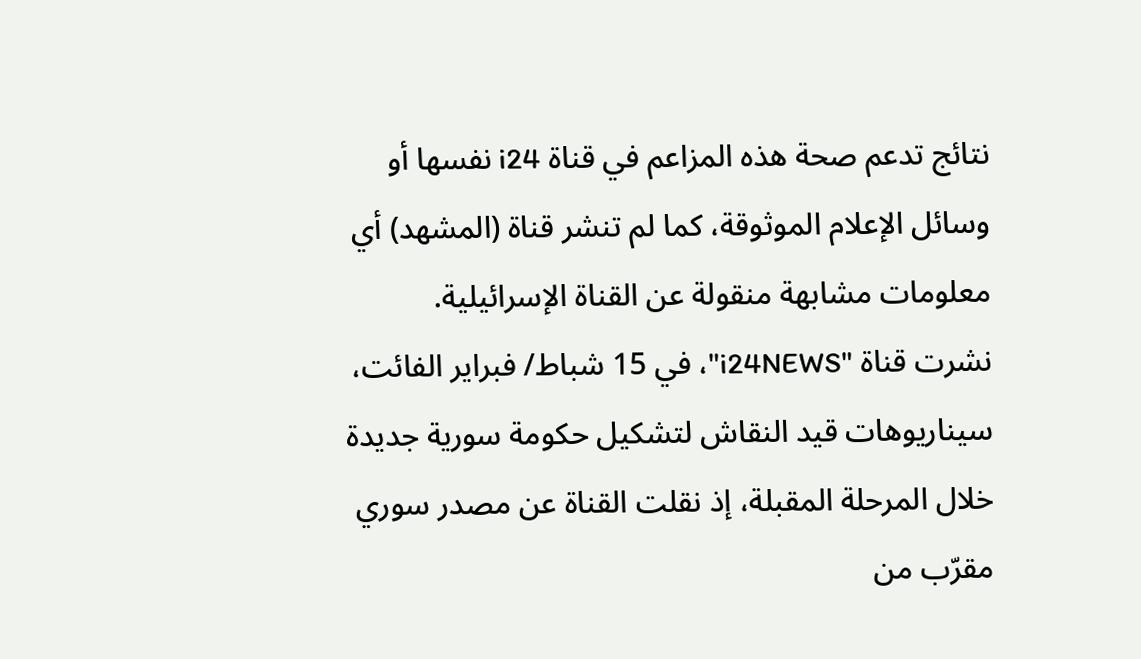نتائج تدعم صحة هذه المزاعم في قناة i24 نفسها أو وسائل الإعلام الموثوقة، كما لم تنشر قناة (المشهد) أي معلومات مشابهة منقولة عن القناة الإسرائيلية.
نشرت قناة "i24NEWS"، في 15 شباط/ فبراير الفائت، سيناريوهات قيد النقاش لتشكيل حكومة سورية جديدة خلال المرحلة المقبلة، إذ نقلت القناة عن مصدر سوري مقرّب من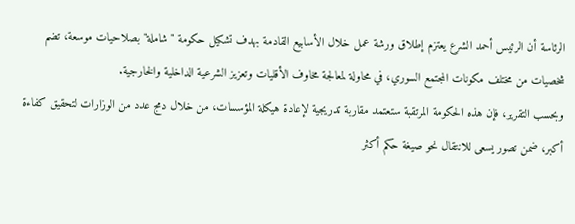الرئاسة أن الرئيس أحمد الشرع يعتزم إطلاق ورشة عمل خلال الأسابيع القادمة بهدف تشكيل حكومة "شاملة" بصلاحيات موسعة، تضم شخصيات من مختلف مكونات المجتمع السوري، في محاولة لمعالجة مخاوف الأقليات وتعزيز الشرعية الداخلية والخارجية.
وبحسب التقرير، فإن هذه الحكومة المرتقبة ستعتمد مقاربة تدريجية لإعادة هيكلة المؤسسات، من خلال دمج عدد من الوزارات لتحقيق كفاءة أكبر، ضمن تصور يسعى للانتقال نحو صيغة حكم أكثر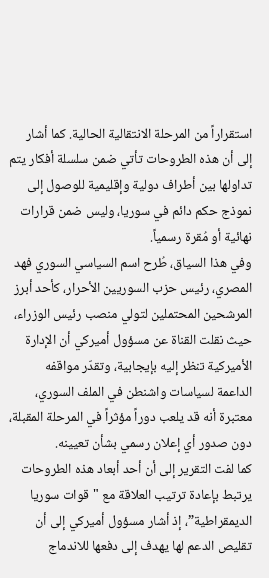استقراراً من المرحلة الانتقالية الحالية. كما أشار إلى أن هذه الطروحات تأتي ضمن سلسلة أفكار يتم تداولها بين أطراف دولية وإقليمية للوصول إلى نموذج حكم دائم في سوريا، وليس ضمن قرارات نهائية أو مُقرة رسمياً.
وفي هذا السياق، طُرح اسم السياسي السوري فهد المصري، رئيس حزب السوريين الأحرار، كأحد أبرز المرشحين المحتملين لتولي منصب رئيس الوزراء، حيث نقلت القناة عن مسؤول أميركي أن الإدارة الأميركية تنظر إليه بإيجابية، وتقدّر مواقفه الداعمة لسياسات واشنطن في الملف السوري، معتبرة أنه قد يلعب دوراً مؤثراً في المرحلة المقبلة، دون صدور أي إعلان رسمي بشأن تعيينه.
كما لفت التقرير إلى أن أحد أبعاد هذه الطروحات يرتبط بإعادة ترتيب العلاقة مع "قوات سوريا الديمقراطية”، إذ أشار مسؤول أميركي إلى أن تقليص الدعم لها يهدف إلى دفعها للاندماج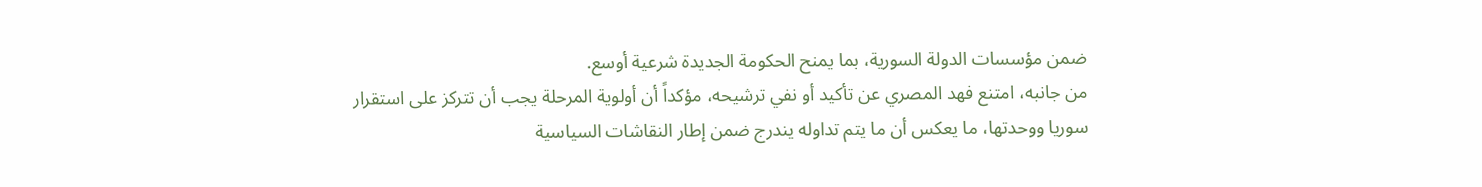ضمن مؤسسات الدولة السورية، بما يمنح الحكومة الجديدة شرعية أوسع.
من جانبه، امتنع فهد المصري عن تأكيد أو نفي ترشيحه، مؤكداً أن أولوية المرحلة يجب أن تتركز على استقرار سوريا ووحدتها، ما يعكس أن ما يتم تداوله يندرج ضمن إطار النقاشات السياسية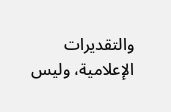والتقديرات الإعلامية، وليس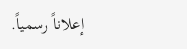إعلاناً رسمياً.